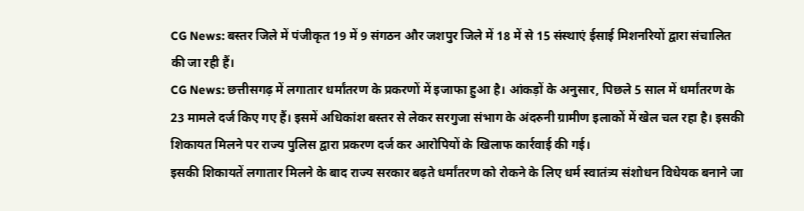CG News: बस्तर जिले में पंजीकृत 19 में 9 संगठन और जशपुर जिले में 18 में से 15 संस्थाएं ईसाई मिशनरियों द्वारा संचालित की जा रही हैं।
CG News: छत्तीसगढ़ में लगातार धर्मांतरण के प्रकरणों में इजाफा हुआ है। आंकड़ों के अनुसार, पिछले 5 साल में धर्मांतरण के 23 मामले दर्ज किए गए हैं। इसमें अधिकांश बस्तर से लेकर सरगुजा संभाग के अंदरुनी ग्रामीण इलाकों में खेल चल रहा है। इसकी शिकायत मिलने पर राज्य पुलिस द्वारा प्रकरण दर्ज कर आरोपियों के खिलाफ कार्रवाई की गई।
इसकी शिकायतें लगातार मिलने के बाद राज्य सरकार बढ़ते धर्मांतरण को रोकने के लिए धर्म स्वातंत्र्य संशोधन विधेयक बनाने जा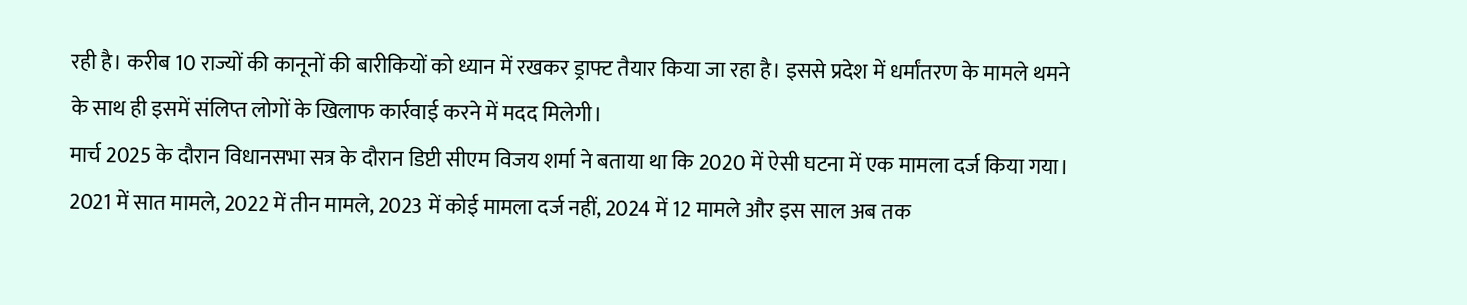रही है। करीब 10 राज्यों की कानूनों की बारीकियों को ध्यान में रखकर ड्राफ्ट तैयार किया जा रहा है। इससे प्रदेश में धर्मांतरण के मामले थमने के साथ ही इसमें संलिप्त लोगों के खिलाफ कार्रवाई करने में मदद मिलेगी।
मार्च 2025 के दौरान विधानसभा सत्र के दौरान डिप्टी सीएम विजय शर्मा ने बताया था कि 2020 में ऐसी घटना में एक मामला दर्ज किया गया। 2021 में सात मामले, 2022 में तीन मामले, 2023 में कोई मामला दर्ज नहीं, 2024 में 12 मामले और इस साल अब तक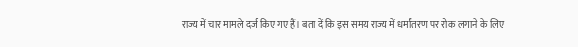राज्य में चार मामले दर्ज किए गए हैं। बता दें कि इस समय राज्य में धर्मांतरण पर रोक लगाने के लिए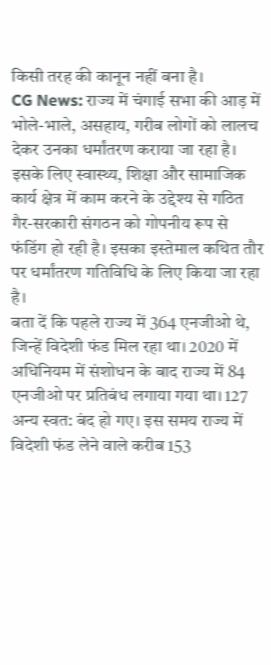किसी तरह की कानून नहीं बना है।
CG News: राज्य में चंगाई सभा की आड़ में भोले-भाले, असहाय, गरीब लोगों को लालच देकर उनका धर्मांतरण कराया जा रहा है। इसके लिए स्वास्थ्य, शिक्षा और सामाजिक कार्य क्षेत्र में काम करने के उद्देश्य से गठित गैर-सरकारी संगठन को गोपनीय रूप से फंडिंग हो रही है। इसका इस्तेमाल कथित तौर पर धर्मांतरण गतिविधि के लिए किया जा रहा है।
बता दें कि पहले राज्य में 364 एनजीओ थे, जिन्हें विदेशी फंड मिल रहा था। 2020 में अधिनियम में संशोधन के बाद राज्य में 84 एनजीओ पर प्रतिबंध लगाया गया था। 127 अन्य स्वत: बंद हो गए। इस समय राज्य में विदेशी फंड लेने वाले करीब 153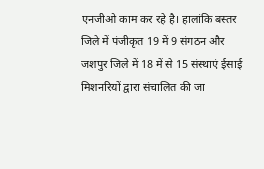एनजीओ काम कर रहे है। हालांकि बस्तर जिले में पंजीकृत 19 में 9 संगठन और जशपुर जिले में 18 में से 15 संस्थाएं ईसाई मिशनरियों द्वारा संचालित की जा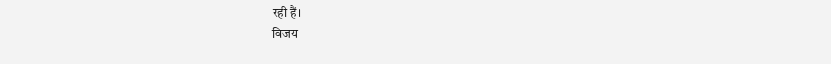रही हैं।
विजय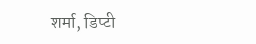शर्मा, डिप्टी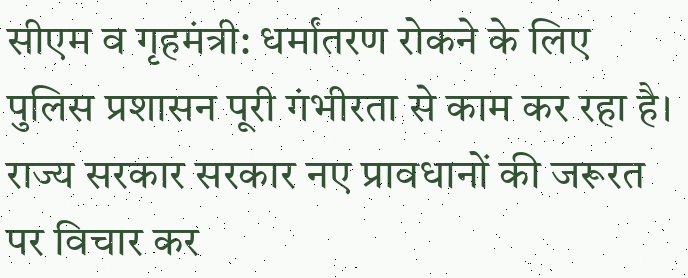सीएम व गृहमंत्री: धर्मांतरण रोकने के लिए पुलिस प्रशासन पूरी गंभीरता से काम कर रहा है। राज्य सरकार सरकार नए प्रावधानों की जरूरत पर विचार कर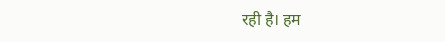रही है। हम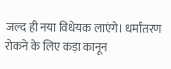जल्द ही नया विधेयक लाएंगे। धर्मांतरण रोकने के लिए कड़ा कानून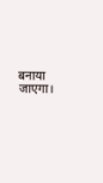बनाया जाएगा।